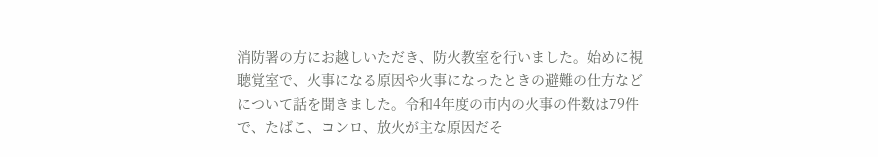消防署の方にお越しいただき、防火教室を行いました。始めに視聴覚室で、火事になる原因や火事になったときの避難の仕方などについて話を聞きました。令和4年度の市内の火事の件数は79件で、たばこ、コンロ、放火が主な原因だそ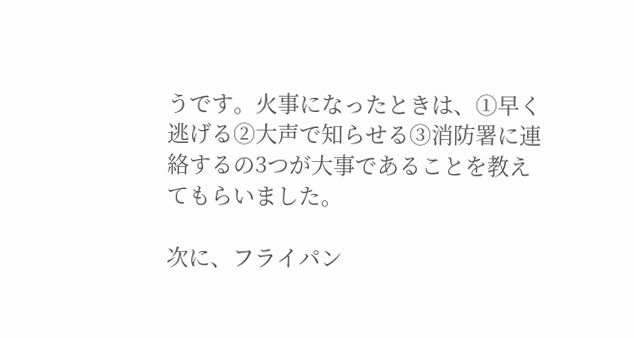うです。火事になったときは、①早く逃げる②大声で知らせる③消防署に連絡するの3つが大事であることを教えてもらいました。

次に、フライパン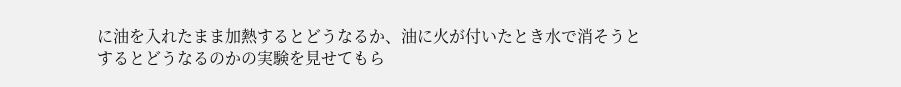に油を入れたまま加熱するとどうなるか、油に火が付いたとき水で消そうとするとどうなるのかの実験を見せてもら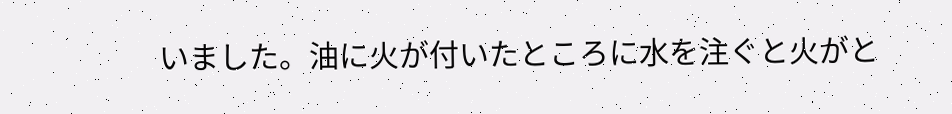いました。油に火が付いたところに水を注ぐと火がと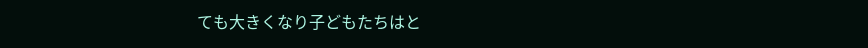ても大きくなり子どもたちはと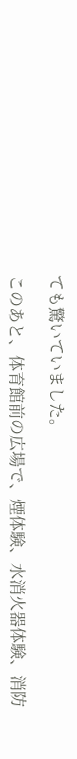ても驚いていました。

このあと、体育館前の広場で、煙体験、水消火器体験、消防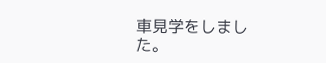車見学をしました。